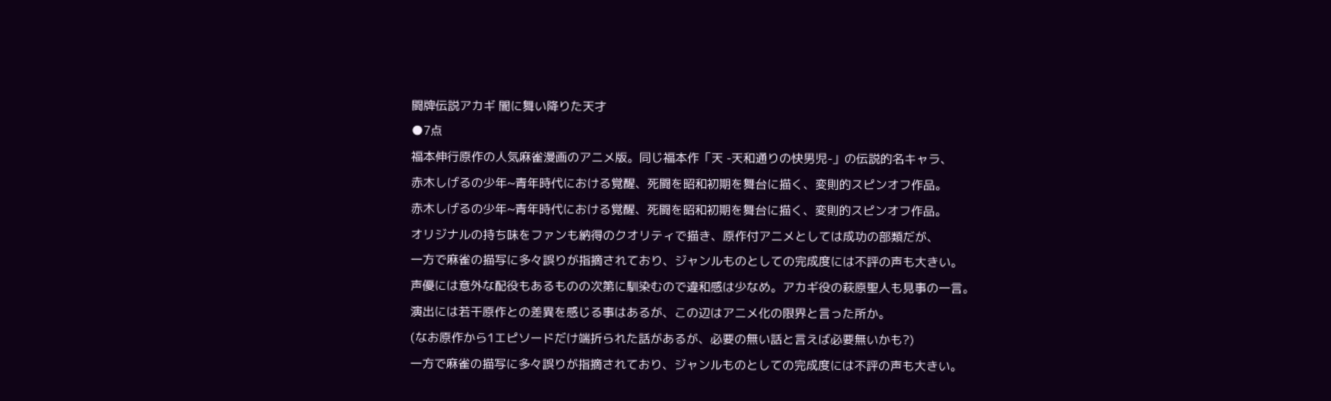闘牌伝説アカギ 闇に舞い降りた天才
●7点
福本伸行原作の人気麻雀漫画のアニメ版。同じ福本作「天 -天和通りの快男児-」の伝説的名キャラ、
赤木しげるの少年~青年時代における覚醒、死闘を昭和初期を舞台に描く、変則的スピンオフ作品。
赤木しげるの少年~青年時代における覚醒、死闘を昭和初期を舞台に描く、変則的スピンオフ作品。
オリジナルの持ち味をファンも納得のクオリティで描き、原作付アニメとしては成功の部類だが、
一方で麻雀の描写に多々誤りが指摘されており、ジャンルものとしての完成度には不評の声も大きい。
声優には意外な配役もあるものの次第に馴染むので違和感は少なめ。アカギ役の萩原聖人も見事の一言。
演出には若干原作との差異を感じる事はあるが、この辺はアニメ化の限界と言った所か。
(なお原作から1エピソードだけ端折られた話があるが、必要の無い話と言えば必要無いかも?)
一方で麻雀の描写に多々誤りが指摘されており、ジャンルものとしての完成度には不評の声も大きい。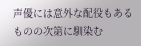声優には意外な配役もあるものの次第に馴染む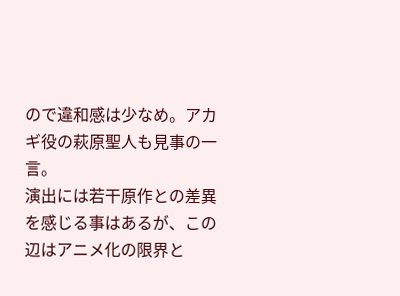ので違和感は少なめ。アカギ役の萩原聖人も見事の一言。
演出には若干原作との差異を感じる事はあるが、この辺はアニメ化の限界と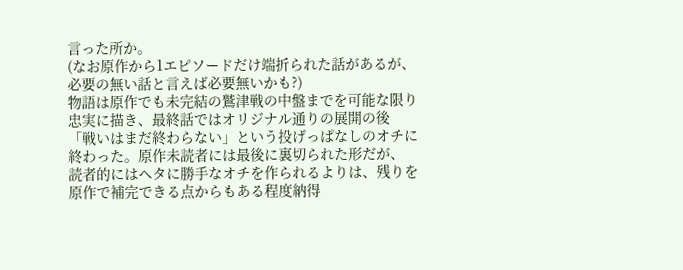言った所か。
(なお原作から1エピソードだけ端折られた話があるが、必要の無い話と言えば必要無いかも?)
物語は原作でも未完結の鷲津戦の中盤までを可能な限り忠実に描き、最終話ではオリジナル通りの展開の後
「戦いはまだ終わらない」という投げっぱなしのオチに終わった。原作未読者には最後に裏切られた形だが、
読者的にはヘタに勝手なオチを作られるよりは、残りを原作で補完できる点からもある程度納得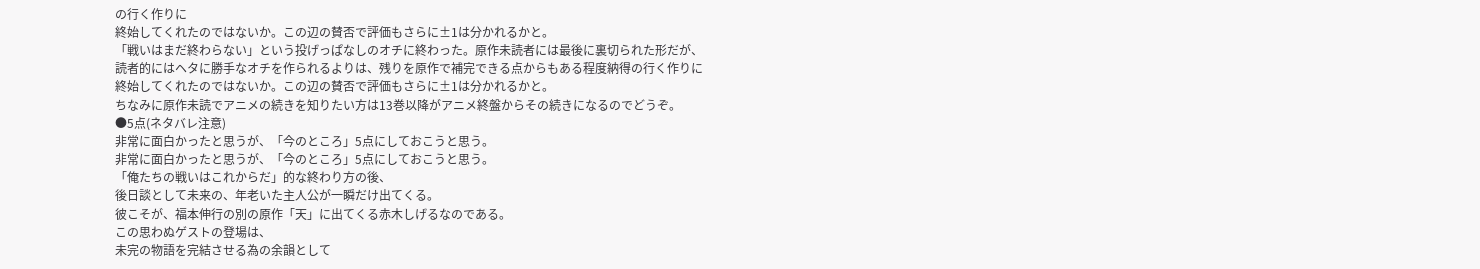の行く作りに
終始してくれたのではないか。この辺の賛否で評価もさらに±1は分かれるかと。
「戦いはまだ終わらない」という投げっぱなしのオチに終わった。原作未読者には最後に裏切られた形だが、
読者的にはヘタに勝手なオチを作られるよりは、残りを原作で補完できる点からもある程度納得の行く作りに
終始してくれたのではないか。この辺の賛否で評価もさらに±1は分かれるかと。
ちなみに原作未読でアニメの続きを知りたい方は13巻以降がアニメ終盤からその続きになるのでどうぞ。
●5点(ネタバレ注意)
非常に面白かったと思うが、「今のところ」5点にしておこうと思う。
非常に面白かったと思うが、「今のところ」5点にしておこうと思う。
「俺たちの戦いはこれからだ」的な終わり方の後、
後日談として未来の、年老いた主人公が一瞬だけ出てくる。
彼こそが、福本伸行の別の原作「天」に出てくる赤木しげるなのである。
この思わぬゲストの登場は、
未完の物語を完結させる為の余韻として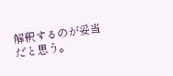解釈するのが妥当だと思う。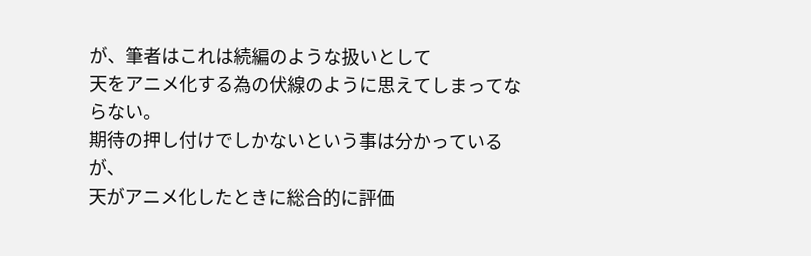が、筆者はこれは続編のような扱いとして
天をアニメ化する為の伏線のように思えてしまってならない。
期待の押し付けでしかないという事は分かっているが、
天がアニメ化したときに総合的に評価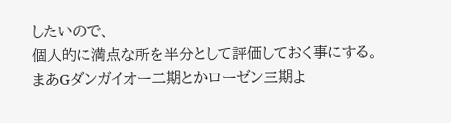したいので、
個人的に満点な所を半分として評価しておく事にする。
まあGダンガイオー二期とかローゼン三期よ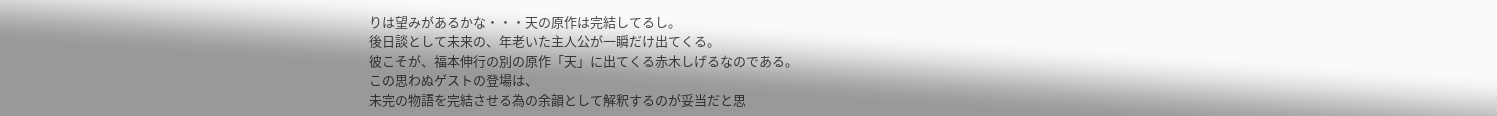りは望みがあるかな・・・天の原作は完結してるし。
後日談として未来の、年老いた主人公が一瞬だけ出てくる。
彼こそが、福本伸行の別の原作「天」に出てくる赤木しげるなのである。
この思わぬゲストの登場は、
未完の物語を完結させる為の余韻として解釈するのが妥当だと思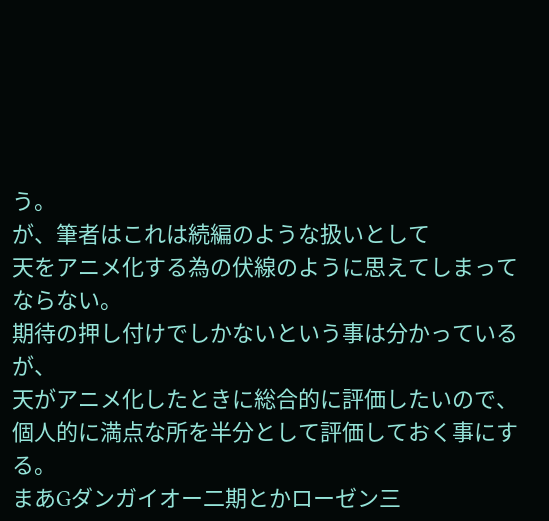う。
が、筆者はこれは続編のような扱いとして
天をアニメ化する為の伏線のように思えてしまってならない。
期待の押し付けでしかないという事は分かっているが、
天がアニメ化したときに総合的に評価したいので、
個人的に満点な所を半分として評価しておく事にする。
まあGダンガイオー二期とかローゼン三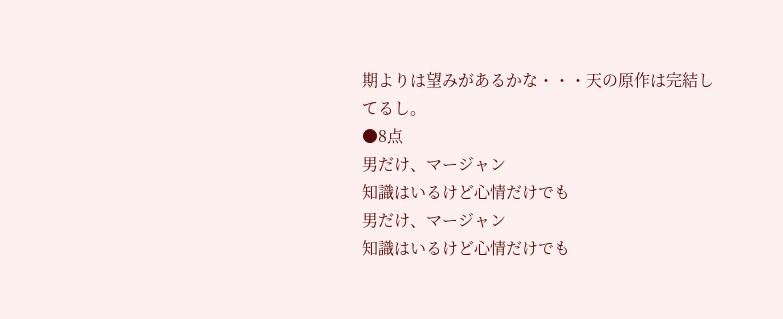期よりは望みがあるかな・・・天の原作は完結してるし。
●8点
男だけ、マージャン
知識はいるけど心情だけでも
男だけ、マージャン
知識はいるけど心情だけでも